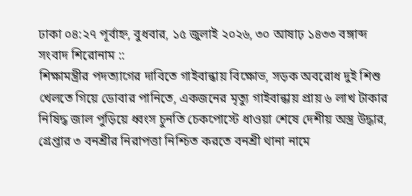ঢাকা ০৪:২৭ পূর্বাহ্ন, বুধবার, ১৫ জুলাই ২০২৬, ৩০ আষাঢ় ১৪৩৩ বঙ্গাব্দ
সংবাদ শিরোনাম ::
শিক্ষামন্ত্রীর পদত্যাগের দাবিতে গাইবান্ধায় বিক্ষোভ, সড়ক অবরোধ দুই শিশু খেলতে গিয়ে ডোবার পানিতে, একজনের মৃত্যু গাইবান্ধায় প্রায় ৬ লাখ টাকার নিষিদ্ধ জাল পুড়িয়ে ধ্বংস চুনতি চেকপোস্টে ধাওয়া শেষে দেশীয় অস্ত্র উদ্ধার, গ্রেপ্তার ৩ বনশ্রীর নিরাপত্তা নিশ্চিত করতে বনশ্রী থানা নামে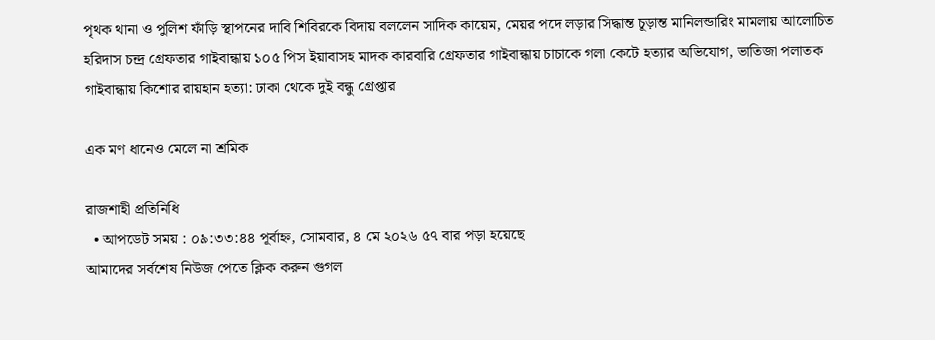পৃথক থানা ও পুলিশ ফাঁড়ি স্থাপনের দাবি শিবিরকে বিদায় বললেন সাদিক কায়েম, মেয়র পদে লড়ার সিদ্ধান্ত চূড়ান্ত মানিলন্ডারিং মামলায় আলোচিত হরিদাস চন্দ্র গ্রেফতার গাইবান্ধায় ১০৫ পিস ইয়াবাসহ মাদক কারবারি গ্রেফতার গাইবান্ধায় চাচাকে গলা কেটে হত্যার অভিযোগ, ভাতিজা পলাতক গাইবান্ধায় কিশোর রায়হান হত্যা: ঢাকা থেকে দুই বন্ধু গ্রেপ্তার

এক মণ ধানেও মেলে না শ্রমিক

রাজশাহী প্রতিনিধি
  • আপডেট সময় : ০৯:৩৩:৪৪ পূর্বাহ্ন, সোমবার, ৪ মে ২০২৬ ৫৭ বার পড়া হয়েছে
আমাদের সর্বশেষ নিউজ পেতে ক্লিক করুন গুগল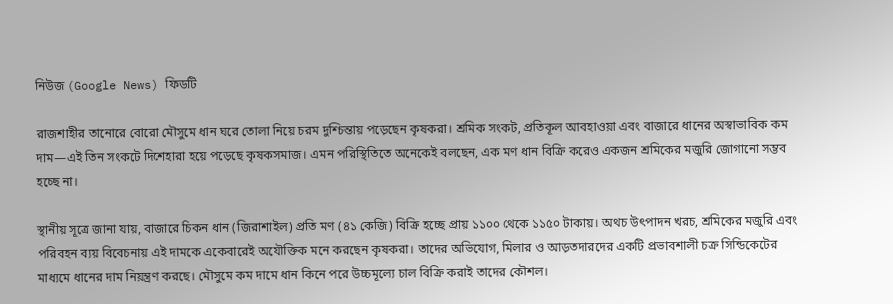নিউজ (Google News) ফিডটি

রাজশাহীর তানোরে বোরো মৌসুমে ধান ঘরে তোলা নিয়ে চরম দুশ্চিন্তায় পড়েছেন কৃষকরা। শ্রমিক সংকট, প্রতিকূল আবহাওয়া এবং বাজারে ধানের অস্বাভাবিক কম দাম—এই তিন সংকটে দিশেহারা হয়ে পড়েছে কৃষকসমাজ। এমন পরিস্থিতিতে অনেকেই বলছেন, এক মণ ধান বিক্রি করেও একজন শ্রমিকের মজুরি জোগানো সম্ভব হচ্ছে না।

স্থানীয় সূত্রে জানা যায়, বাজারে চিকন ধান (জিরাশাইল) প্রতি মণ (৪১ কেজি) বিক্রি হচ্ছে প্রায় ১১০০ থেকে ১১৫০ টাকায়। অথচ উৎপাদন খরচ, শ্রমিকের মজুরি এবং পরিবহন ব্যয় বিবেচনায় এই দামকে একেবারেই অযৌক্তিক মনে করছেন কৃষকরা। তাদের অভিযোগ, মিলার ও আড়তদারদের একটি প্রভাবশালী চক্র সিন্ডিকেটের মাধ্যমে ধানের দাম নিয়ন্ত্রণ করছে। মৌসুমে কম দামে ধান কিনে পরে উচ্চমূল্যে চাল বিক্রি করাই তাদের কৌশল।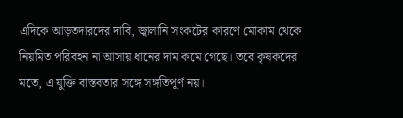এদিকে আড়তদারদের দাবি, জ্বালানি সংকটের কারণে মোকাম থেকে নিয়মিত পরিবহন না আসায় ধানের দাম কমে গেছে। তবে কৃষকদের মতে, এ যুক্তি বাস্তবতার সঙ্গে সঙ্গতিপূর্ণ নয়।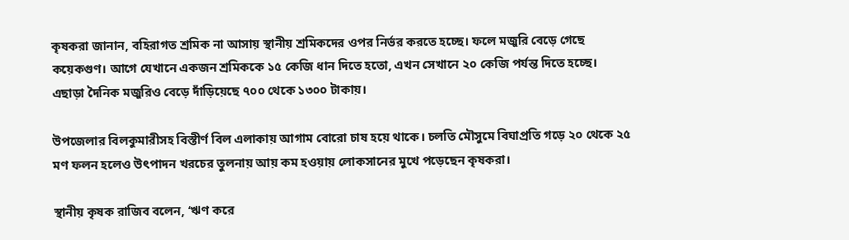কৃষকরা জানান, বহিরাগত শ্রমিক না আসায় স্থানীয় শ্রমিকদের ওপর নির্ভর করতে হচ্ছে। ফলে মজুরি বেড়ে গেছে কয়েকগুণ। আগে যেখানে একজন শ্রমিককে ১৫ কেজি ধান দিতে হতো, এখন সেখানে ২০ কেজি পর্যন্ত দিতে হচ্ছে। এছাড়া দৈনিক মজুরিও বেড়ে দাঁড়িয়েছে ৭০০ থেকে ১৩০০ টাকায়।

উপজেলার বিলকুমারীসহ বিস্তীর্ণ বিল এলাকায় আগাম বোরো চাষ হয়ে থাকে। চলতি মৌসুমে বিঘাপ্রতি গড়ে ২০ থেকে ২৫ মণ ফলন হলেও উৎপাদন খরচের তুলনায় আয় কম হওয়ায় লোকসানের মুখে পড়েছেন কৃষকরা।

স্থানীয় কৃষক রাজিব বলেন, ‘ঋণ করে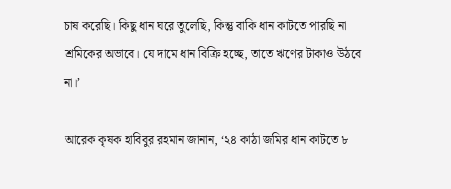চাষ করেছি। কিছু ধান ঘরে তুলেছি, কিন্তু বাকি ধান কাটতে পারছি না শ্রমিকের অভাবে। যে দামে ধান বিক্রি হচ্ছে, তাতে ঋণের টাকাও উঠবে না।’

আরেক কৃষক হাবিবুর রহমান জানান, ‘২৪ কাঠা জমির ধান কাটতে ৮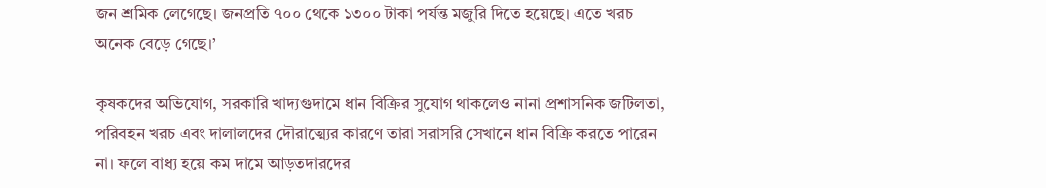জন শ্রমিক লেগেছে। জনপ্রতি ৭০০ থেকে ১৩০০ টাকা পর্যন্ত মজুরি দিতে হয়েছে। এতে খরচ অনেক বেড়ে গেছে।’

কৃষকদের অভিযোগ, সরকারি খাদ্যগুদামে ধান বিক্রির সুযোগ থাকলেও নানা প্রশাসনিক জটিলতা, পরিবহন খরচ এবং দালালদের দৌরাত্ম্যের কারণে তারা সরাসরি সেখানে ধান বিক্রি করতে পারেন না। ফলে বাধ্য হয়ে কম দামে আড়তদারদের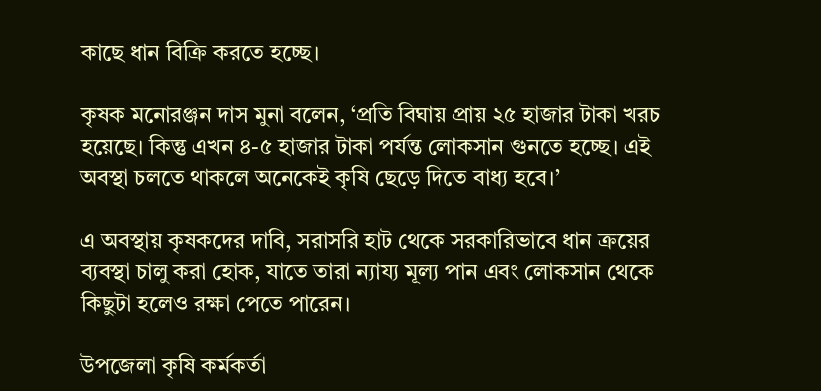কাছে ধান বিক্রি করতে হচ্ছে।

কৃষক মনোরঞ্জন দাস মুনা বলেন, ‘প্রতি বিঘায় প্রায় ২৫ হাজার টাকা খরচ হয়েছে। কিন্তু এখন ৪-৫ হাজার টাকা পর্যন্ত লোকসান গুনতে হচ্ছে। এই অবস্থা চলতে থাকলে অনেকেই কৃষি ছেড়ে দিতে বাধ্য হবে।’

এ অবস্থায় কৃষকদের দাবি, সরাসরি হাট থেকে সরকারিভাবে ধান ক্রয়ের ব্যবস্থা চালু করা হোক, যাতে তারা ন্যায্য মূল্য পান এবং লোকসান থেকে কিছুটা হলেও রক্ষা পেতে পারেন।

উপজেলা কৃষি কর্মকর্তা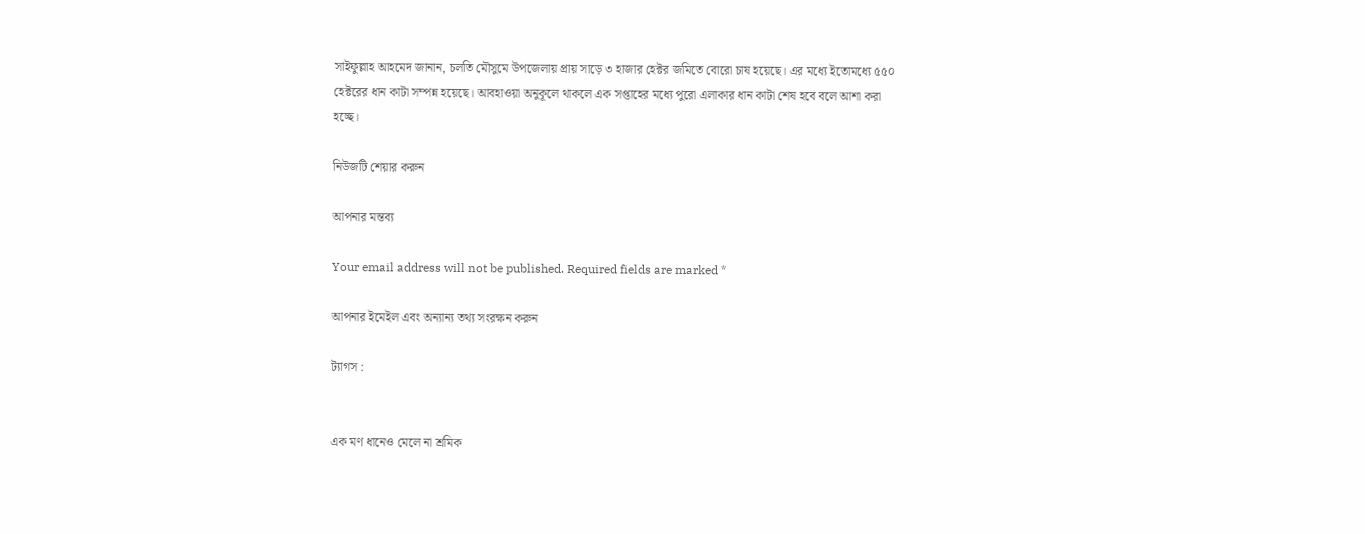সাইফুল্লাহ আহমেদ জানান, চলতি মৌসুমে উপজেলায় প্রায় সাড়ে ৩ হাজার হেক্টর জমিতে বোরো চাষ হয়েছে। এর মধ্যে ইতোমধ্যে ৫৫০ হেক্টরের ধান কাটা সম্পন্ন হয়েছে। আবহাওয়া অনুকূলে থাকলে এক সপ্তাহের মধ্যে পুরো এলাকার ধান কাটা শেষ হবে বলে আশা করা হচ্ছে।

নিউজটি শেয়ার করুন

আপনার মন্তব্য

Your email address will not be published. Required fields are marked *

আপনার ইমেইল এবং অন্যান্য তথ্য সংরক্ষন করুন

ট্যাগস :


এক মণ ধানেও মেলে না শ্রমিক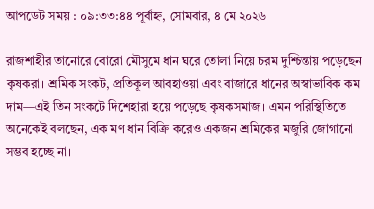আপডেট সময় : ০৯:৩৩:৪৪ পূর্বাহ্ন, সোমবার, ৪ মে ২০২৬

রাজশাহীর তানোরে বোরো মৌসুমে ধান ঘরে তোলা নিয়ে চরম দুশ্চিন্তায় পড়েছেন কৃষকরা। শ্রমিক সংকট, প্রতিকূল আবহাওয়া এবং বাজারে ধানের অস্বাভাবিক কম দাম—এই তিন সংকটে দিশেহারা হয়ে পড়েছে কৃষকসমাজ। এমন পরিস্থিতিতে অনেকেই বলছেন, এক মণ ধান বিক্রি করেও একজন শ্রমিকের মজুরি জোগানো সম্ভব হচ্ছে না।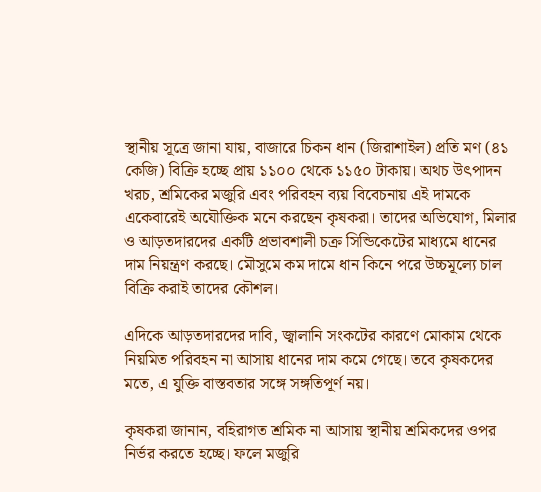স্থানীয় সূত্রে জানা যায়, বাজারে চিকন ধান (জিরাশাইল) প্রতি মণ (৪১ কেজি) বিক্রি হচ্ছে প্রায় ১১০০ থেকে ১১৫০ টাকায়। অথচ উৎপাদন খরচ, শ্রমিকের মজুরি এবং পরিবহন ব্যয় বিবেচনায় এই দামকে একেবারেই অযৌক্তিক মনে করছেন কৃষকরা। তাদের অভিযোগ, মিলার ও আড়তদারদের একটি প্রভাবশালী চক্র সিন্ডিকেটের মাধ্যমে ধানের দাম নিয়ন্ত্রণ করছে। মৌসুমে কম দামে ধান কিনে পরে উচ্চমূল্যে চাল বিক্রি করাই তাদের কৌশল।

এদিকে আড়তদারদের দাবি, জ্বালানি সংকটের কারণে মোকাম থেকে নিয়মিত পরিবহন না আসায় ধানের দাম কমে গেছে। তবে কৃষকদের মতে, এ যুক্তি বাস্তবতার সঙ্গে সঙ্গতিপূর্ণ নয়।

কৃষকরা জানান, বহিরাগত শ্রমিক না আসায় স্থানীয় শ্রমিকদের ওপর নির্ভর করতে হচ্ছে। ফলে মজুরি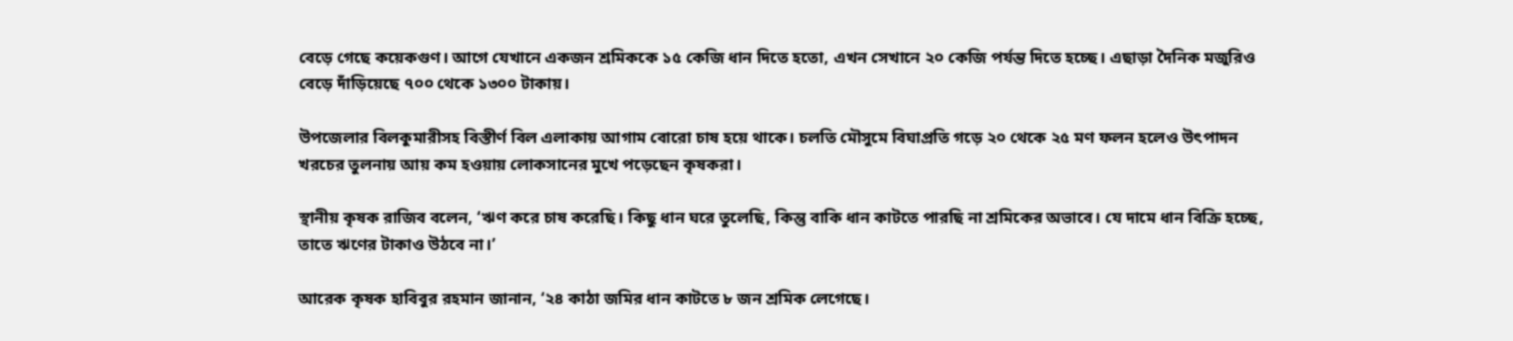বেড়ে গেছে কয়েকগুণ। আগে যেখানে একজন শ্রমিককে ১৫ কেজি ধান দিতে হতো, এখন সেখানে ২০ কেজি পর্যন্ত দিতে হচ্ছে। এছাড়া দৈনিক মজুরিও বেড়ে দাঁড়িয়েছে ৭০০ থেকে ১৩০০ টাকায়।

উপজেলার বিলকুমারীসহ বিস্তীর্ণ বিল এলাকায় আগাম বোরো চাষ হয়ে থাকে। চলতি মৌসুমে বিঘাপ্রতি গড়ে ২০ থেকে ২৫ মণ ফলন হলেও উৎপাদন খরচের তুলনায় আয় কম হওয়ায় লোকসানের মুখে পড়েছেন কৃষকরা।

স্থানীয় কৃষক রাজিব বলেন, ‘ঋণ করে চাষ করেছি। কিছু ধান ঘরে তুলেছি, কিন্তু বাকি ধান কাটতে পারছি না শ্রমিকের অভাবে। যে দামে ধান বিক্রি হচ্ছে, তাতে ঋণের টাকাও উঠবে না।’

আরেক কৃষক হাবিবুর রহমান জানান, ‘২৪ কাঠা জমির ধান কাটতে ৮ জন শ্রমিক লেগেছে।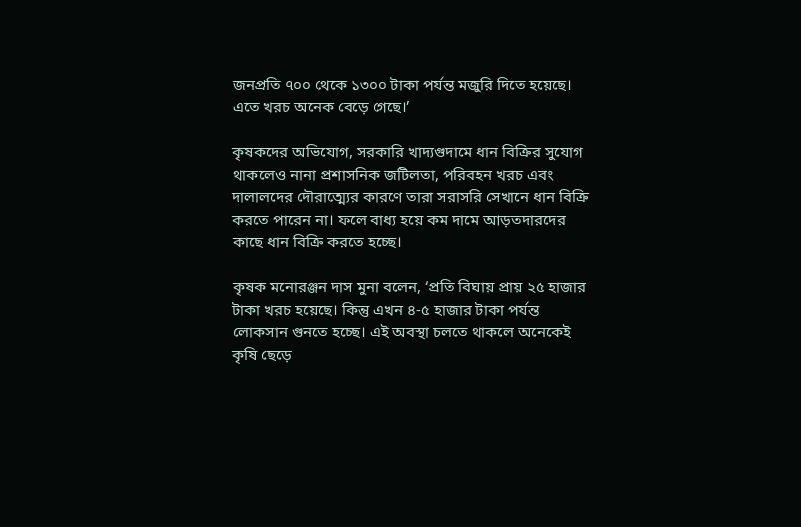জনপ্রতি ৭০০ থেকে ১৩০০ টাকা পর্যন্ত মজুরি দিতে হয়েছে। এতে খরচ অনেক বেড়ে গেছে।’

কৃষকদের অভিযোগ, সরকারি খাদ্যগুদামে ধান বিক্রির সুযোগ থাকলেও নানা প্রশাসনিক জটিলতা, পরিবহন খরচ এবং দালালদের দৌরাত্ম্যের কারণে তারা সরাসরি সেখানে ধান বিক্রি করতে পারেন না। ফলে বাধ্য হয়ে কম দামে আড়তদারদের কাছে ধান বিক্রি করতে হচ্ছে।

কৃষক মনোরঞ্জন দাস মুনা বলেন, ‘প্রতি বিঘায় প্রায় ২৫ হাজার টাকা খরচ হয়েছে। কিন্তু এখন ৪-৫ হাজার টাকা পর্যন্ত লোকসান গুনতে হচ্ছে। এই অবস্থা চলতে থাকলে অনেকেই কৃষি ছেড়ে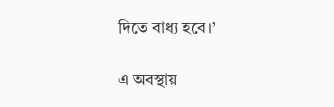দিতে বাধ্য হবে।’

এ অবস্থায়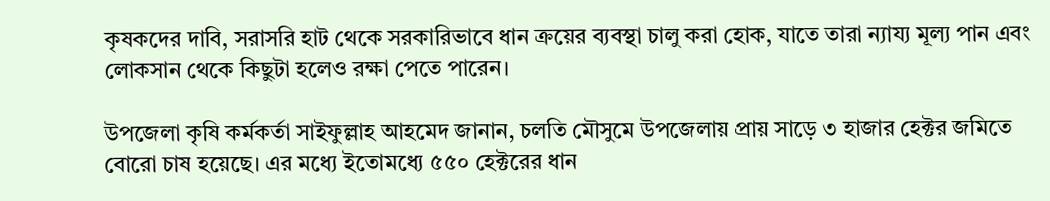কৃষকদের দাবি, সরাসরি হাট থেকে সরকারিভাবে ধান ক্রয়ের ব্যবস্থা চালু করা হোক, যাতে তারা ন্যায্য মূল্য পান এবং লোকসান থেকে কিছুটা হলেও রক্ষা পেতে পারেন।

উপজেলা কৃষি কর্মকর্তা সাইফুল্লাহ আহমেদ জানান, চলতি মৌসুমে উপজেলায় প্রায় সাড়ে ৩ হাজার হেক্টর জমিতে বোরো চাষ হয়েছে। এর মধ্যে ইতোমধ্যে ৫৫০ হেক্টরের ধান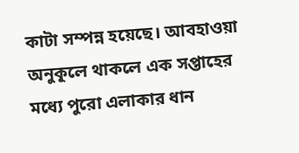কাটা সম্পন্ন হয়েছে। আবহাওয়া অনুকূলে থাকলে এক সপ্তাহের মধ্যে পুরো এলাকার ধান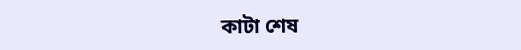কাটা শেষ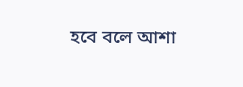হবে বলে আশা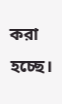করা হচ্ছে।